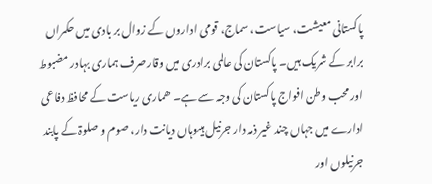پاکستانی معیشت، سیاست، سماج، قومی اداروں کے زوال بر بادی میں حکمراں برابر کے شریک ہیں۔ پاکستان کی عالمی برادری میں وقارصرف ہماری بہادر مضبوط اور محب وطن افواج پاکستان کی وجہ سے ہے۔ ھماری ریاست کے محافظ دفاعی ادارے میں جہاں چند غیر ذمہ دار جرنیل ہیںوہاں دیانت دار، صوم و صلوۃ کے پابند جرنیلوں اور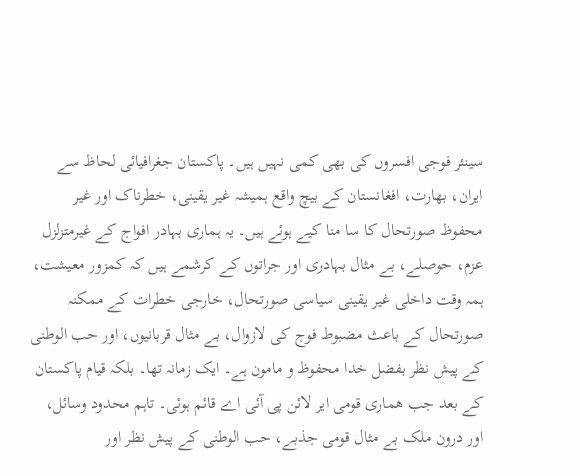سینئر فوجی افسروں کی بھی کمی نہیں ہیں۔ پاکستان جغرافیائی لحاظ سے ایران، بھارت، افغانستان کے بیچ واقع ہمیشہ غیر یقینی، خطرناک اور غیر محفوظ صورتحال کا سا منا کیے ہوئے ہیں۔ یہ ہماری بہادر افواج کے غیرمتزلزل عزم، حوصلے، بے مثال بہادری اور جراتوں کے کرشمے ہیں کہ کمزور معیشت، ہمہ وقت داخلی غیر یقینی سیاسی صورتحال، خارجی خطرات کے ممکنہ صورتحال کے باعث مضبوط فوج کی لازوال، بے مثال قربانیوں، اور حب الوطنی کے پیش نظر بفضل خدا محفوظ و مامون ہے۔ ایک زمانہ تھا۔ بلکہ قیام پاکستان کے بعد جب ھماری قومی ایر لائن پی آئی اے قائم ہوئی۔ تاہم محدود وسائل، اور درون ملک بے مثال قومی جذبے، حب الوطنی کے پیش نظر اور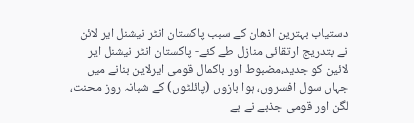دستیاب بہترین اذھان کے سبب پاکستان انٹر نیشنل ایر لائن نے بتدریج ارتقائی منازل طے کئے- پاکستان انٹر نیشنل ایر لائین کو جدید،مضبوط اور باکمال قومی ایرلاین بنانے میں جہاں سول افسروں، ہوا بازوں (پائلٹوں) کے شبانہ روز محنت، لگن اور قومی جذبے نے بے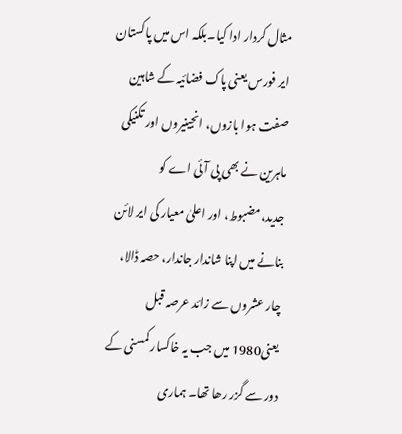مثال کردار ادا کیا۔بلکہ اس میں پاکستان ایر فورس یعنی پاک فضائیہ کے شاہین صفت ہوا بازوں، انجینیروں اور تکنیکی ماہرین نے بھی پی آئی اے کو جدید،مضبوط، اور اعلیٰ معیار کی ایر لائن بنانے میں اپنا شاندار جاندار، حصہ ڈالا، چار عشروں سے زائد عرصہ قبل یعنی1980 میں جب یہ خاکسار کمسنی کے دور سے گزر رھا تھا۔ ہماری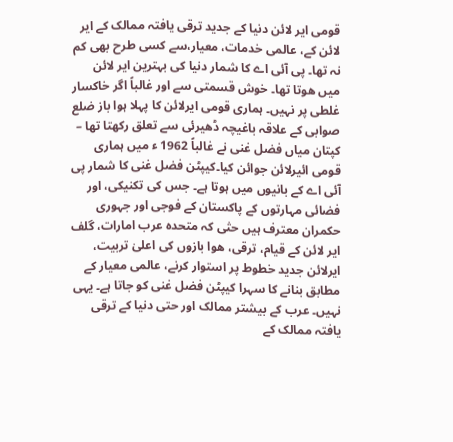قومی ایر لائن دنیا کے جدید ترقی یافتہ ممالک کے ایر لائن کے، عالمی خدمات، معیار،سے کسی طرح بھی کم نہ تھا۔ پی آئی اے کا شمار دنیا کی بہترین ایر لائن میں ھوتا تھا۔ خوش قسمتی سے اور غالباً اگر خاکسار غلطی پر نہیں۔ ہماری قومی ایرلائن کا پہلا ہوا باز ضلع صوابی کے علاقہ باغیچہ ڈھیرئی سے تعلق رکھتا تھا – کپتان میاں فضل غنی نے غالباً 1962 ء میں ہماری قومی ائیرلائن جوائن کیا۔کیپٹن فضل غنی کا شمار پی آئی اے کے بانیوں میں ہوتا ہے۔ جس کی تکنیکی، اور فضائی مہارتوں کے پاکستان کے فوجی اور جہوری حکمران معترف ہیں حتٰی کہ متحدہ عرب امارات، گلف ایر لائن کے قیام، ترقی، ھوا بازوں کی اعلیٰ تربیت، ایرلائن جدید خطوط پر استوار کرنے، عالمی معیار کے مطابق بنانے کا سہرا کیپٹن فضل غنی کو جاتا ہے۔ یہی نہیں۔ عرب کے بیشتر ممالک اور حتی دنیا کے ترقی یافتہ ممالک کے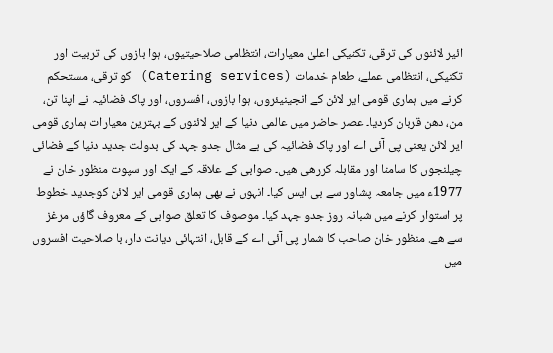ائیر لائنوں کی ترقی، تکنیکی اعلیٰ معیارات، انتظامی صلاحیتیوں، ہوا بازوں کی تربیت اور تکنیکی، انتظامی عملے، طعام خدمات (Catering services) کو ترقی، مستحکم کرنے میں ہماری قومی ایر لائن کے انجینیئروں، ہوا بازوں، افسروں، اور پاک فضائیہ نے اپنا تن، من، دھن قربان کردیا۔ عصر حاضر میں عالمی دنیا کے ایر لائنوں کے بہترین معیارات ہماری قومی ایر لائن یعنی پی آئی اے اور پاک فضائیہ کی بے مثال جدو جہد کی بدولت جدید دنیا کے فضائی چیلنجوں کا سامنا اور مقابلہ کررھی ھیں۔ صوابی کے علاقہ کے ایک اور سپوت منظور خان نے 1977ء میں جامعہ پشاور سے بی ایس کیا۔ انہوں نے بھی ہماری قومی ایر لائن کوجدید خطوط پر استوار کرنے میں شبانہ روز جدو جہد کیا۔ موصوف کا تعلق صوابی کے معروف گاؤں مرغز سے ھے. منظور خان صاحب کا شمار پی آئی اے کے قابل، انتہائی دیانت دار، با صلاحیت افسروں میں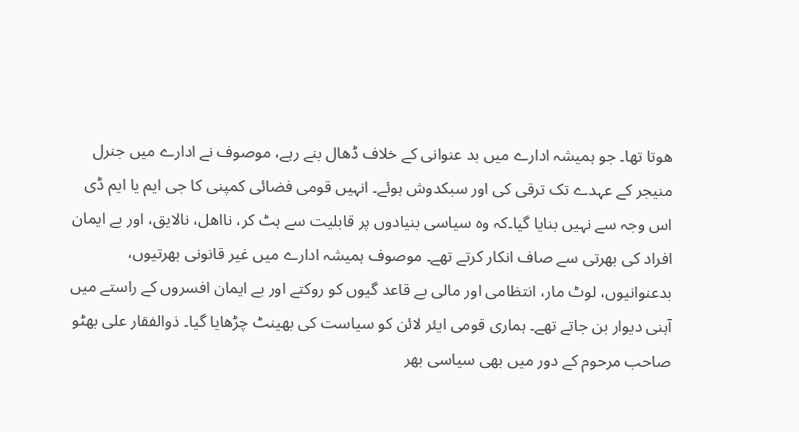ھوتا تھا۔ جو ہمیشہ ادارے میں بد عنوانی کے خلاف ڈھال بنے رہے، موصوف نے ادارے میں جنرل منیجر کے عہدے تک ترقی کی اور سبکدوش ہوئے۔ انہیں قومی فضائی کمپنی کا جی ایم یا ایم ڈی اس وجہ سے نہیں بنایا گیا۔کہ وہ سیاسی بنیادوں پر قابلیت سے ہٹ کر، نااھل، نالایق، اور بے ایمان افراد کی بھرتی سے صاف انکار کرتے تھے۔ موصوف ہمیشہ ادارے میں غیر قانونی بھرتیوں، بدعنوانیوں، لوٹ مار، انتظامی اور مالی بے قاعد گیوں کو روکتے اور بے ایمان افسروں کے راستے میں آہنی دیوار بن جاتے تھے۔ ہماری قومی ایئر لائن کو سیاست کی بھینٹ چڑھایا گیا۔ ذوالفقار علی بھٹو صاحب مرحوم کے دور میں بھی سیاسی بھر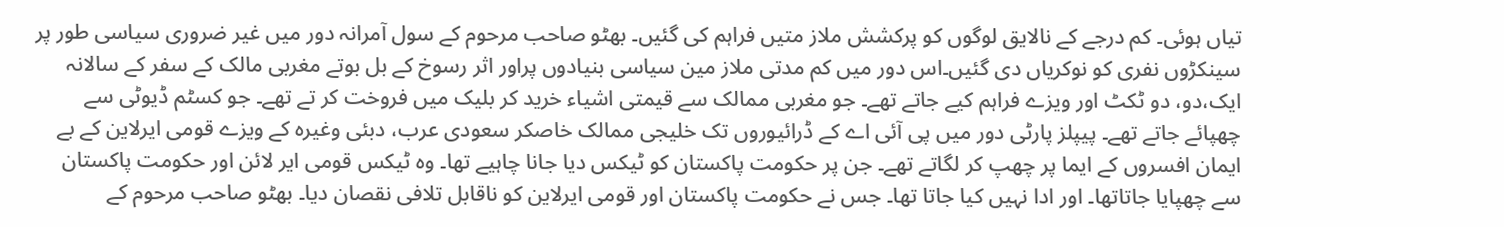تیاں ہوئی۔ کم درجے کے نالایق لوگوں کو پرکشش ملاز متیں فراہم کی گئیں۔ بھٹو صاحب مرحوم کے سول آمرانہ دور میں غیر ضروری سیاسی طور پر سینکڑوں نفری کو نوکریاں دی گئیں۔اس دور میں کم مدتی ملاز مین سیاسی بنیادوں پراور اثر رسوخ کے بل بوتے مغربی مالک کے سفر کے سالانہ ایک،دو، دو ٹکٹ اور ویزے فراہم کیے جاتے تھے۔ جو مغربی ممالک سے قیمتی اشیاء خرید کر بلیک میں فروخت کر تے تھے۔ جو کسٹم ڈیوٹی سے چھپائے جاتے تھے۔ پیپلز پارٹی دور میں پی آئی اے کے ڈرائیوروں تک خلیجی ممالک خاصکر سعودی عرب، دبئی وغیرہ کے ویزے قومی ایرلاین کے بے ایمان افسروں کے ایما پر چھپ کر لگاتے تھے۔ جن پر حکومت پاکستان کو ٹیکس دیا جانا چاہیے تھا۔ وہ ٹیکس قومی ایر لائن اور حکومت پاکستان سے چھپایا جاتاتھا۔ اور ادا نہیں کیا جاتا تھا۔ جس نے حکومت پاکستان اور قومی ایرلاین کو ناقابل تلافی نقصان دیا۔ بھٹو صاحب مرحوم کے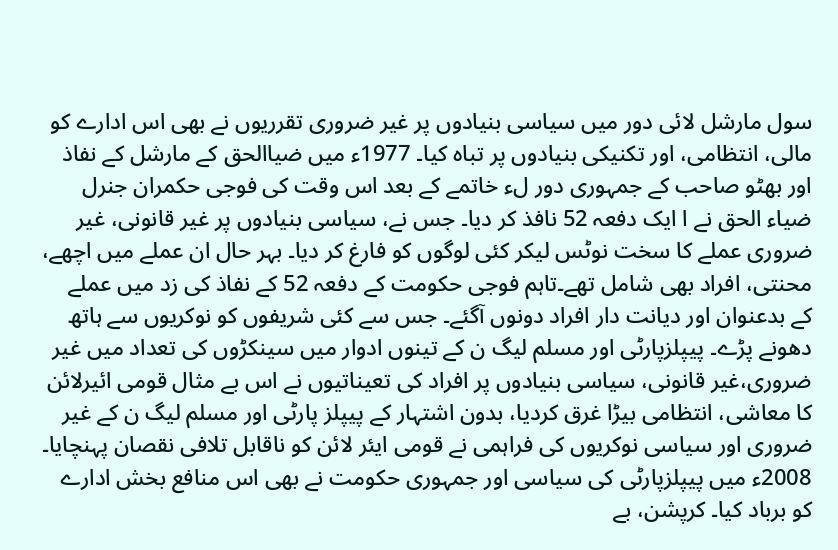سول مارشل لائی دور میں سیاسی بنیادوں پر غیر ضروری تقرریوں نے بھی اس ادارے کو مالی، انتظامی، اور تکنیکی بنیادوں پر تباہ کیا۔ 1977ء میں ضیاالحق کے مارشل کے نفاذ اور بھٹو صاحب کے جمہوری دور لء خاتمے کے بعد اس وقت کی فوجی حکمران جنرل ضیاء الحق نے ا ایک دفعہ 52 نافذ کر دیا۔ جس نے، سیاسی بنیادوں پر غیر قانونی، غیر ضروری عملے کا سخت نوٹس لیکر کئی لوگوں کو فارغ کر دیا۔ بہر حال ان عملے میں اچھے، محنتی، افراد بھی شامل تھے۔تاہم فوجی حکومت کے دفعہ 52 کے نفاذ کی زد میں عملے کے بدعنوان اور دیانت دار افراد دونوں آگئے۔ جس سے کئی شریفوں کو نوکریوں سے ہاتھ دھونے پڑے۔ پیپلزپارٹی اور مسلم لیگ ن کے تینوں ادوار میں سینکڑوں کی تعداد میں غیر ضروری،غیر قانونی، سیاسی بنیادوں پر افراد کی تعیناتیوں نے اس بے مثال قومی ائیرلائن کا معاشی، انتظامی بیڑا غرق کردیا، بدون اشتہار کے پیپلز پارٹی اور مسلم لیگ ن کے غیر ضروری اور سیاسی نوکریوں کی فراہمی نے قومی ایئر لائن کو ناقابل تلافی نقصان پہنچایا۔ 2008ء میں پیپلزپارٹی کی سیاسی اور جمہوری حکومت نے بھی اس منافع بخش ادارے کو برباد کیا۔ کرپشن، بے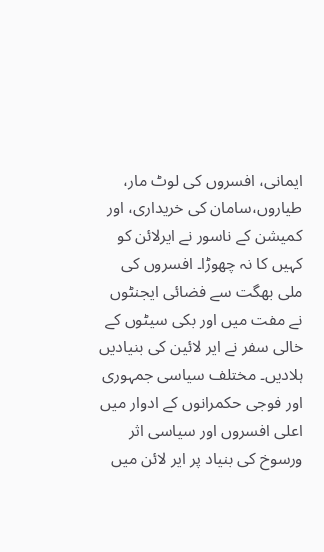ایمانی، افسروں کی لوٹ مار، طیاروں،سامان کی خریداری، اور کمیشن کے ناسور نے ایرلائن کو کہیں کا نہ چھوڑا۔ افسروں کی ملی بھگت سے فضائی ایجنٹوں نے مفت میں اور بکی سیٹوں کے خالی سفر نے ایر لائین کی بنیادیں ہلادیں۔ مختلف سیاسی جمہوری اور فوجی حکمرانوں کے ادوار میں اعلی افسروں اور سیاسی اثر ورسوخ کی بنیاد پر ایر لائن میں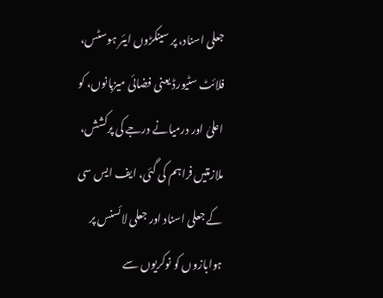جعلی اسناد، پر سینکڑوں ایئر ہوسٹس، فلائٹ سٹیورڈ یعنی فضائی میزبانوں، کو اعلیٰ اور درمیانے درجے کی پرکشش، ملازمتیں فراہم کی گئی، ایف ایس سی کے جعلی اسناد اور جعلی لائسنس پر ہوابازوں کو نوکریوں سے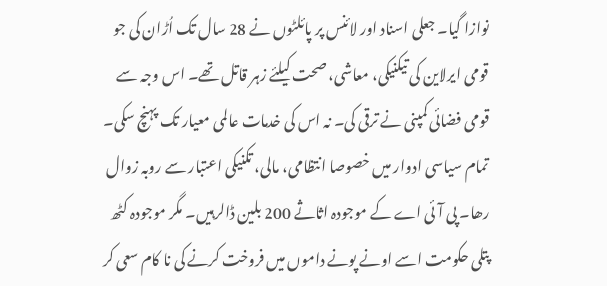نوازا گیا۔ جعلی اسناد اور لائنس پر پائلٹوں نے 28 سال تک اُڑان کی جو قومی ایرلاین کی تیکنیکی، معاشی، صحت کیلئے زہر قاتل تھے۔ اس وجہ سے قومی فضائی کمپنی نے ترقی کی۔ نہ اس کی خدمات عالمی معیار تک پہنچ سکی۔ تمام سیاسی ادوار میں خصوصا انتظامی، مالی، تکنیکی اعتبار سے روبہ زوال رھا۔ پی آئی اے کے موجودہ اثاثے 200 بلین ڈالرہیں۔ مگر موجودہ کٹھ پتلی حکومت اسے اونے پونے داموں میں فروخت کرنے کی نا کام سعی کر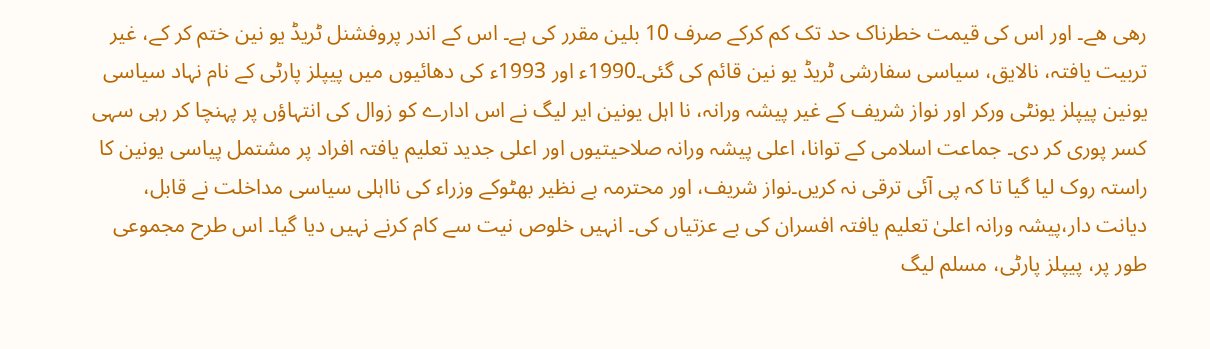رھی ھے۔ اور اس کی قیمت خطرناک حد تک کم کرکے صرف 10 بلین مقرر کی ہے۔ اس کے اندر پروفشنل ٹریڈ یو نین ختم کر کے، غیر تربیت یافتہ، نالایق، سیاسی سفارشی ٹریڈ یو نین قائم کی گئی۔1990ء اور 1993ء کی دھائیوں میں پیپلز پارٹی کے نام نہاد سیاسی یونین پیپلز یونٹی ورکر اور نواز شریف کے غیر پیشہ ورانہ، نا اہل یونین ایر لیگ نے اس ادارے کو زوال کی انتہاؤں پر پہنچا کر رہی سہی کسر پوری کر دی۔ جماعت اسلامی کے توانا، اعلی پیشہ ورانہ صلاحیتیوں اور اعلی جدید تعلیم یافتہ افراد پر مشتمل پیاسی یونین کا راستہ روک لیا گیا تا کہ پی آئی ترقی نہ کریں۔نواز شریف، اور محترمہ بے نظیر بھٹوکے وزراء کی نااہلی سیاسی مداخلت نے قابل، دیانت دار،پیشہ ورانہ اعلیٰ تعلیم یافتہ افسران کی بے عزتیاں کی۔ انہیں خلوص نیت سے کام کرنے نہیں دیا گیا۔ اس طرح مجموعی طور پر، پیپلز پارٹی، مسلم لیگ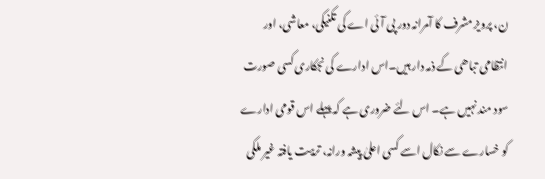ن، پرویز مشرف کا آمرانہ دور پی آئی اے کی تکنیکی، معاشی، اور انتظامی تباھی کے ذمہ دار ہیں۔اس ادارے کی نجکاری کسی صورت سود مند نہیں ہے۔ اس لئے ضروری ہے کہ پہلے اس قومی ادارے کو خسارے سے نکال اسے کسی اعلیٰ پیشہ ورانہ، تربیت یافتہ غیر ملکی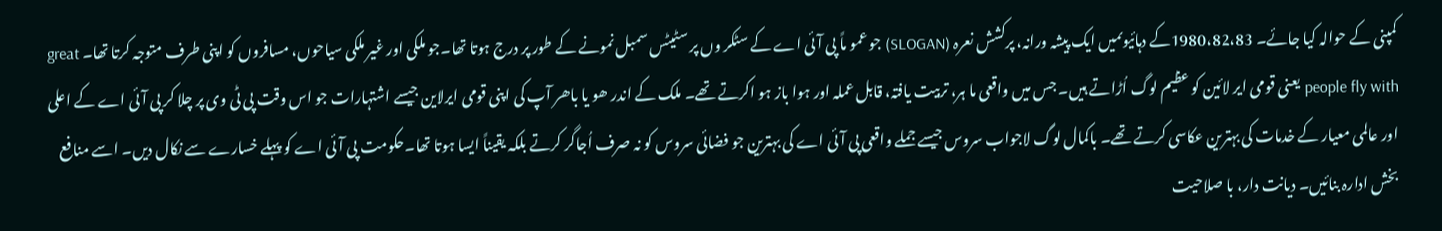کمپنی کے حوالہ کیا جائے۔ 1980،82،83کے دہائیوںمیں ایک پیشہ ورانہ، پرکشش نعرہ (SLOGAN) جو عمو ماً پی آئی اے کے سٹکر وں پر سٹیٹس سمبل نمونے کے طور پر درج ہوتا تھا۔جو ملکی اور غیر ملکی سیاحوں، مسافروں کو اپنی طرف متوجہ کرتا تھا۔ great people fly with یعنی قومی ایر لائین کو عظیم لوگ اُڑاتے ہیں۔ جس میں واقعی ما ہر، تربیت یافتہ، قابل عملہ اور ہوا باز ہو اکرتے تھے۔ ملک کے اندر ھو یا باھر آپ کی اپنی قومی ایرلاین جیسے اشتہارات جو اس وقت پی ٹی وی پر چلا کر پی آئی اے کے اعلی اور عالمی معیار کے خدمات کی بہترین عکاسی کرتے تھے۔ باکمال لوگ لاجواب سروس جیسے جملے واقعی پی آئی اے کی بہترین جو فضائی سروس کو نہ صرف اُجاگر کرتے بلکہ یقیناً ایسا ہوتا تھا۔حکومت پی آئی اے کو پہلے خسارے سے نکال دیں۔ اسے منافع بخش ادارہ بنائیں۔ دیانت دار، با صلاحیت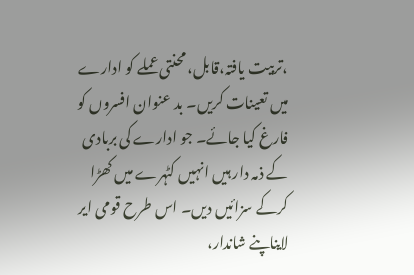،تربیت یافتہ،قابل، محنتی عملے کو ادارے میں تعینات کریں۔ بد عنوان افسروں کو فارغ کیا جائے۔ جو ادارے کی بربادی کے ذمہ دار ہیں انہیں کٹہرے میں کھڑا کرکے سزائیں دیں۔ اس طرح قومی ایر لایناپنے شاندار،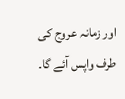اور زمانہ عروج کی طرف واپس آئے گا۔